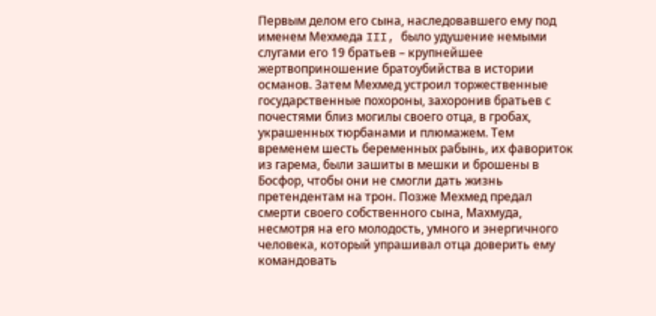Первым делом его сына, наследовавшего ему под именем Мехмеда III, было удушение немыми слугами его 19 братьев – крупнейшее жертвоприношение братоубийства в истории османов. Затем Мехмед устроил торжественные государственные похороны, захоронив братьев с почестями близ могилы своего отца, в гробах, украшенных тюрбанами и плюмажем. Тем временем шесть беременных рабынь, их фавориток из гарема, были зашиты в мешки и брошены в Босфор, чтобы они не смогли дать жизнь претендентам на трон. Позже Мехмед предал смерти своего собственного сына, Махмуда, несмотря на его молодость, умного и энергичного человека, который упрашивал отца доверить ему командовать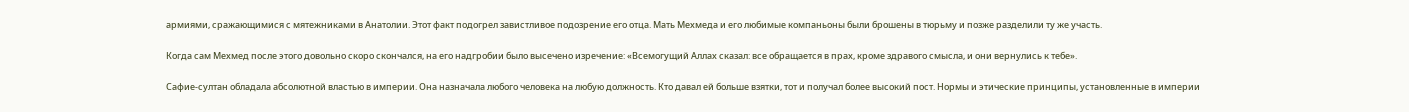армиями, сражающимися с мятежниками в Анатолии. Этот факт подогрел завистливое подозрение его отца. Мать Мехмеда и его любимые компаньоны были брошены в тюрьму и позже разделили ту же участь.

Когда сам Мехмед после этого довольно скоро скончался, на его надгробии было высечено изречение: «Всемогущий Аллах сказал: все обращается в прах, кроме здравого смысла, и они вернулись к тебе».

Сафие-султан обладала абсолютной властью в империи. Она назначала любого человека на любую должность. Кто давал ей больше взятки, тот и получал более высокий пост. Нормы и этические принципы, установленные в империи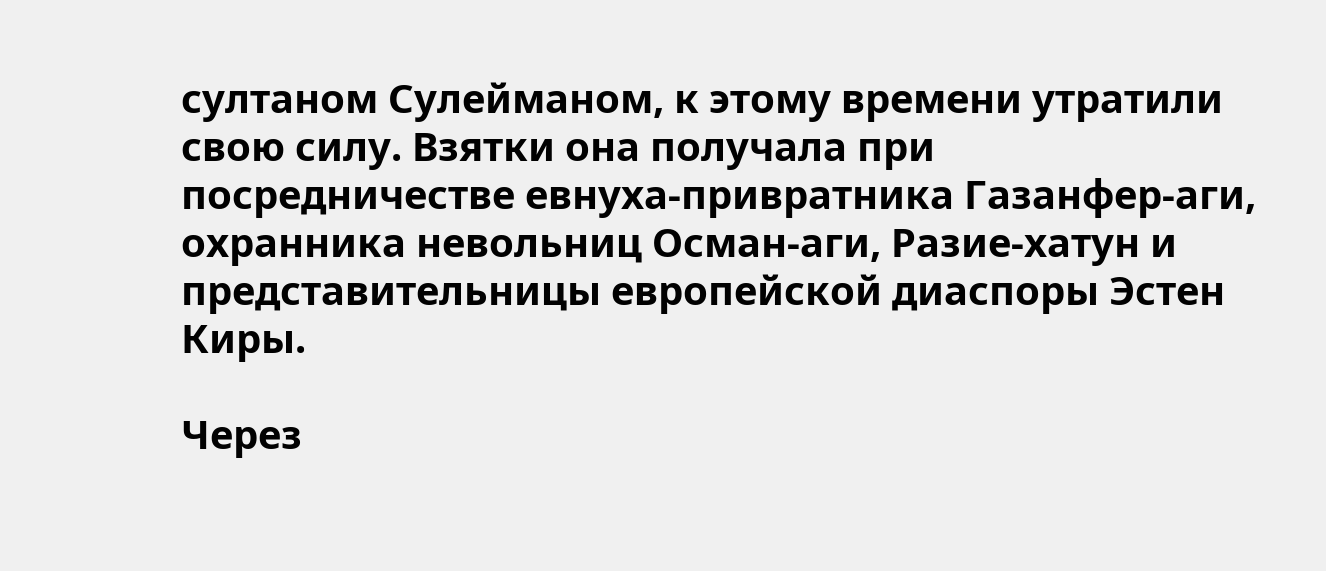султаном Сулейманом, к этому времени утратили свою силу. Взятки она получала при посредничестве евнуха-привратника Газанфер-аги, охранника невольниц Осман-аги, Разие-хатун и представительницы европейской диаспоры Эстен Киры.

Через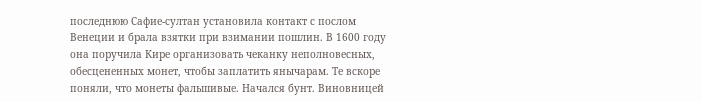последнюю Сафие-султан установила контакт с послом Венеции и брала взятки при взимании пошлин. В 1600 году она поручила Кире организовать чеканку неполновесных, обесцененных монет, чтобы заплатить янычарам. Те вскоре поняли, что монеты фальшивые. Начался бунт. Виновницей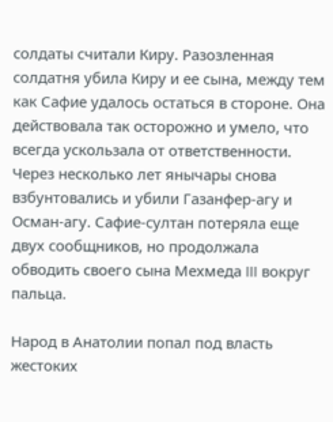солдаты считали Киру. Разозленная солдатня убила Киру и ее сына, между тем как Сафие удалось остаться в стороне. Она действовала так осторожно и умело, что всегда ускользала от ответственности. Через несколько лет янычары снова взбунтовались и убили Газанфер-агу и Осман-агу. Сафие-султан потеряла еще двух сообщников, но продолжала обводить своего сына Мехмеда III вокруг пальца.

Народ в Анатолии попал под власть жестоких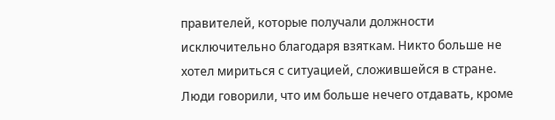правителей, которые получали должности исключительно благодаря взяткам. Никто больше не хотел мириться с ситуацией, сложившейся в стране. Люди говорили, что им больше нечего отдавать, кроме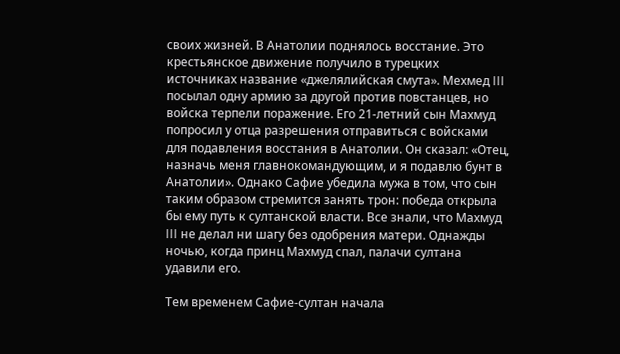своих жизней. В Анатолии поднялось восстание. Это крестьянское движение получило в турецких источниках название «джелялийская смута». Мехмед III посылал одну армию за другой против повстанцев, но войска терпели поражение. Его 21-летний сын Махмуд попросил у отца разрешения отправиться с войсками для подавления восстания в Анатолии. Он сказал: «Отец, назначь меня главнокомандующим, и я подавлю бунт в Анатолии». Однако Сафие убедила мужа в том, что сын таким образом стремится занять трон: победа открыла бы ему путь к султанской власти. Все знали, что Махмуд III не делал ни шагу без одобрения матери. Однажды ночью, когда принц Махмуд спал, палачи султана удавили его.

Тем временем Сафие-султан начала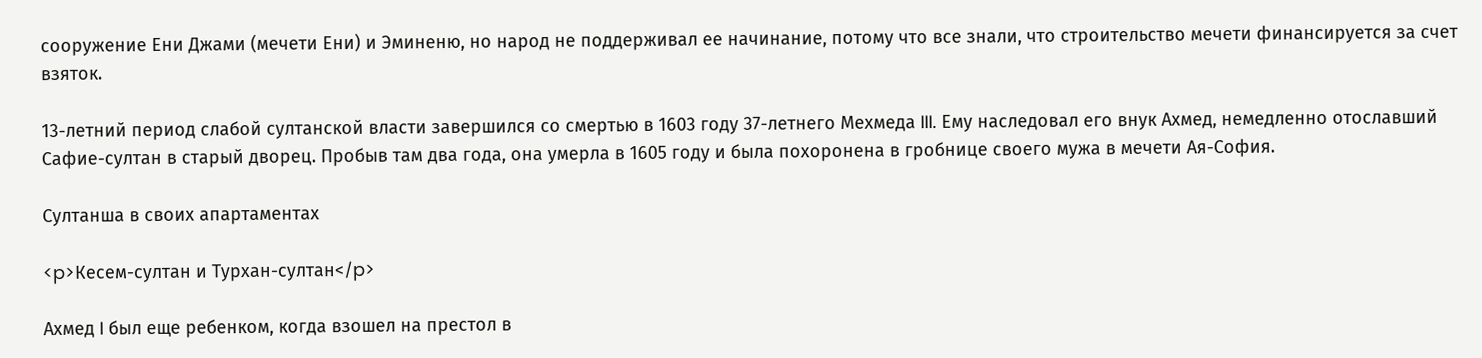сооружение Ени Джами (мечети Ени) и Эминеню, но народ не поддерживал ее начинание, потому что все знали, что строительство мечети финансируется за счет взяток.

13-летний период слабой султанской власти завершился со смертью в 1603 году 37-летнего Мехмеда III. Ему наследовал его внук Ахмед, немедленно отославший Сафие-султан в старый дворец. Пробыв там два года, она умерла в 1605 году и была похоронена в гробнице своего мужа в мечети Ая-София.

Султанша в своих апартаментах

<p>Кесем-султан и Турхан-султан</p>

Ахмед I был еще ребенком, когда взошел на престол в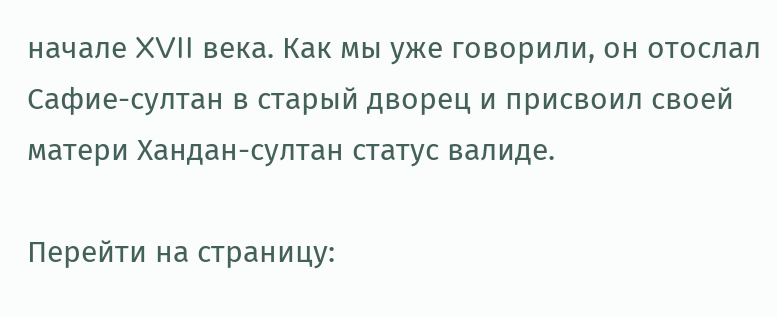начале XVII века. Как мы уже говорили, он отослал Сафие-султан в старый дворец и присвоил своей матери Хандан-султан статус валиде.

Перейти на страницу: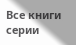Все книги серии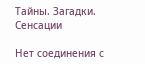Тайны. Загадки. Сенсации

Нет соединения с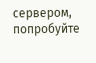сервером, попробуйте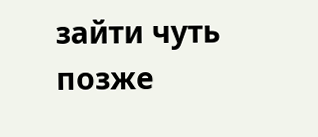зайти чуть позже